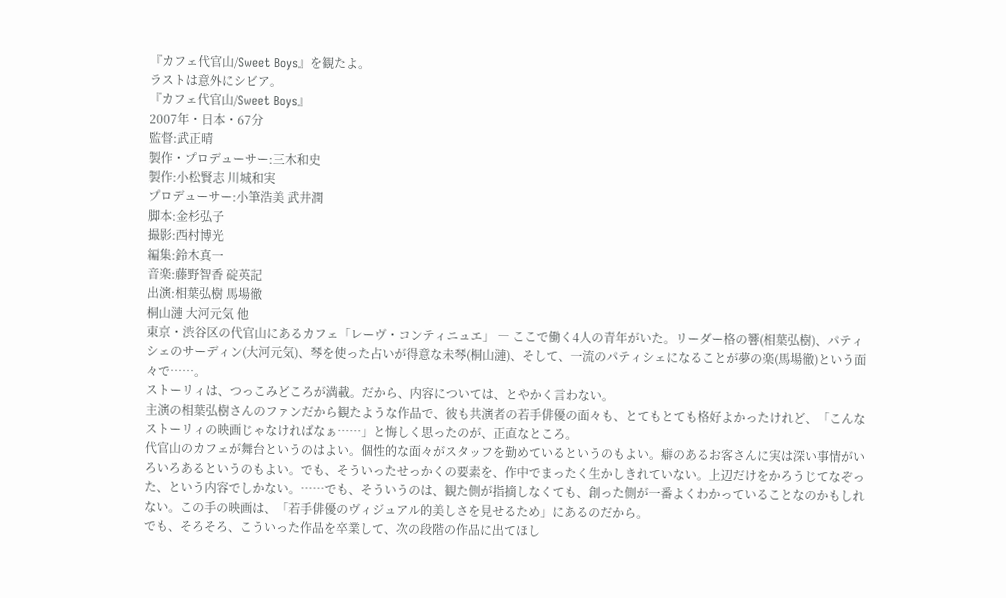『カフェ代官山/Sweet Boys』を観たよ。
ラストは意外にシビア。
『カフェ代官山/Sweet Boys』
2007年・日本・67分
監督:武正晴
製作・プロデューサー:三木和史
製作:小松賢志 川城和実
プロデューサー:小筆浩美 武井潤
脚本:金杉弘子
撮影:西村博光
編集:鈴木真一
音楽:藤野智香 碇英記
出演:相葉弘樹 馬場徹
桐山漣 大河元気 他
東京・渋谷区の代官山にあるカフェ「レーヴ・コンティニュエ」 ― ここで働く4人の青年がいた。リーダー格の響(相葉弘樹)、パティシェのサーディン(大河元気)、琴を使った占いが得意な未琴(桐山漣)、そして、一流のパティシェになることが夢の楽(馬場徹)という面々で……。
ストーリィは、つっこみどころが満載。だから、内容については、とやかく言わない。
主演の相葉弘樹さんのファンだから観たような作品で、彼も共演者の若手俳優の面々も、とてもとても格好よかったけれど、「こんなストーリィの映画じゃなければなぁ……」と悔しく思ったのが、正直なところ。
代官山のカフェが舞台というのはよい。個性的な面々がスタッフを勤めているというのもよい。癖のあるお客さんに実は深い事情がいろいろあるというのもよい。でも、そういったせっかくの要素を、作中でまったく生かしきれていない。上辺だけをかろうじてなぞった、という内容でしかない。……でも、そういうのは、観た側が指摘しなくても、創った側が一番よくわかっていることなのかもしれない。この手の映画は、「若手俳優のヴィジュアル的美しさを見せるため」にあるのだから。
でも、そろそろ、こういった作品を卒業して、次の段階の作品に出てほし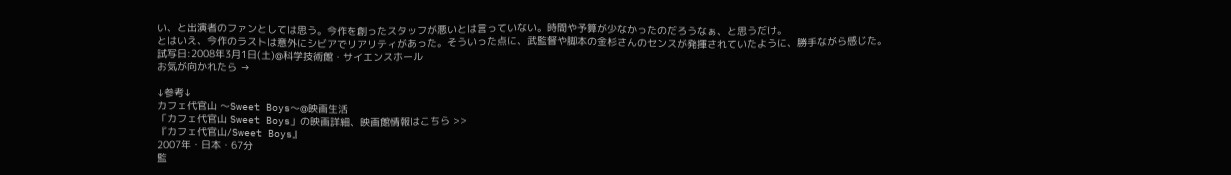い、と出演者のファンとしては思う。今作を創ったスタッフが悪いとは言っていない。時間や予算が少なかったのだろうなぁ、と思うだけ。
とはいえ、今作のラストは意外にシビアでリアリティがあった。そういった点に、武監督や脚本の金杉さんのセンスが発揮されていたように、勝手ながら感じた。
試写日:2008年3月1日(土)@科学技術館・サイエンスホール
お気が向かれたら →

↓参考↓
カフェ代官山 〜Sweet Boys〜@映画生活
「カフェ代官山 Sweet Boys」の映画詳細、映画館情報はこちら >>
『カフェ代官山/Sweet Boys』
2007年・日本・67分
監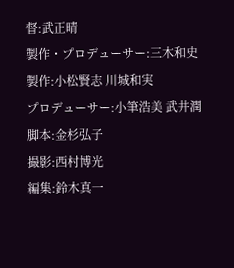督:武正晴
製作・プロデューサー:三木和史
製作:小松賢志 川城和実
プロデューサー:小筆浩美 武井潤
脚本:金杉弘子
撮影:西村博光
編集:鈴木真一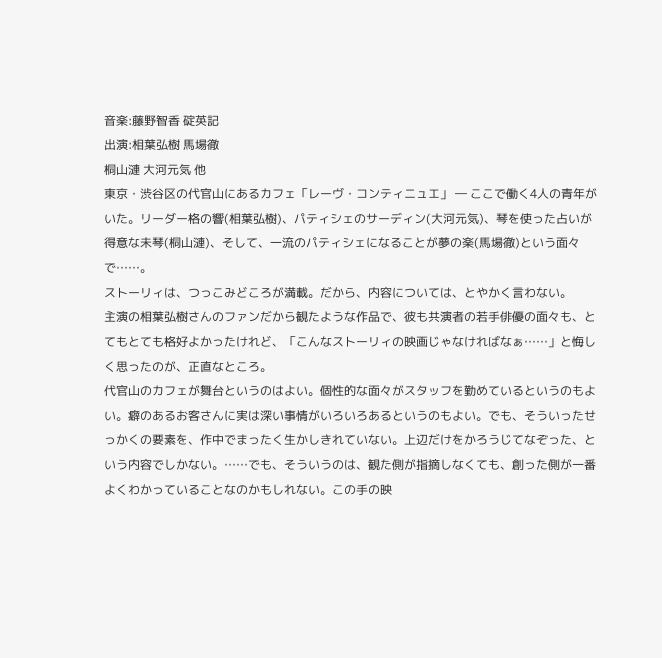音楽:藤野智香 碇英記
出演:相葉弘樹 馬場徹
桐山漣 大河元気 他
東京・渋谷区の代官山にあるカフェ「レーヴ・コンティニュエ」 ― ここで働く4人の青年がいた。リーダー格の響(相葉弘樹)、パティシェのサーディン(大河元気)、琴を使った占いが得意な未琴(桐山漣)、そして、一流のパティシェになることが夢の楽(馬場徹)という面々で……。
ストーリィは、つっこみどころが満載。だから、内容については、とやかく言わない。
主演の相葉弘樹さんのファンだから観たような作品で、彼も共演者の若手俳優の面々も、とてもとても格好よかったけれど、「こんなストーリィの映画じゃなければなぁ……」と悔しく思ったのが、正直なところ。
代官山のカフェが舞台というのはよい。個性的な面々がスタッフを勤めているというのもよい。癖のあるお客さんに実は深い事情がいろいろあるというのもよい。でも、そういったせっかくの要素を、作中でまったく生かしきれていない。上辺だけをかろうじてなぞった、という内容でしかない。……でも、そういうのは、観た側が指摘しなくても、創った側が一番よくわかっていることなのかもしれない。この手の映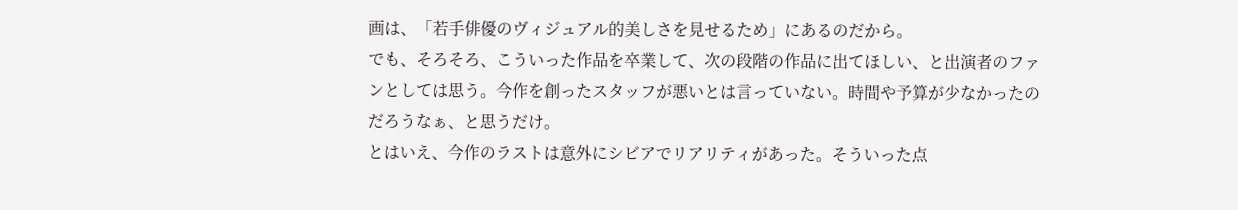画は、「若手俳優のヴィジュアル的美しさを見せるため」にあるのだから。
でも、そろそろ、こういった作品を卒業して、次の段階の作品に出てほしい、と出演者のファンとしては思う。今作を創ったスタッフが悪いとは言っていない。時間や予算が少なかったのだろうなぁ、と思うだけ。
とはいえ、今作のラストは意外にシビアでリアリティがあった。そういった点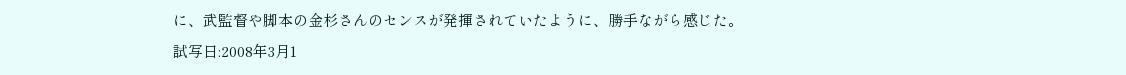に、武監督や脚本の金杉さんのセンスが発揮されていたように、勝手ながら感じた。
試写日:2008年3月1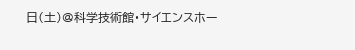日(土)@科学技術館・サイエンスホー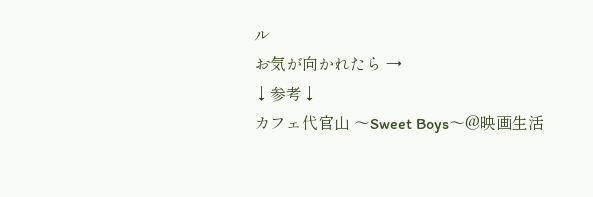ル
お気が向かれたら →
↓参考↓
カフェ代官山 〜Sweet Boys〜@映画生活